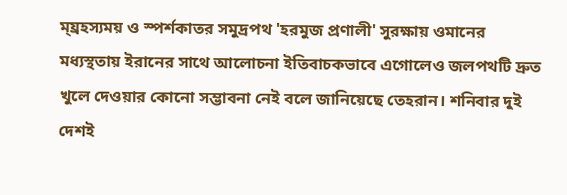ম্য্রহস্যময় ও স্পর্শকাতর সমুদ্রপথ 'হরমুজ প্রণালী' সুরক্ষায় ওমানের মধ্যস্থতায় ইরানের সাথে আলোচনা ইতিবাচকভাবে এগোলেও জলপথটি দ্রুত খুলে দেওয়ার কোনো সম্ভাবনা নেই বলে জানিয়েছে তেহরান। শনিবার দুই দেশই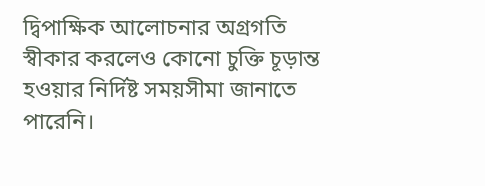দ্বিপাক্ষিক আলোচনার অগ্রগতি স্বীকার করলেও কোনো চুক্তি চূড়ান্ত হওয়ার নির্দিষ্ট সময়সীমা জানাতে পারেনি।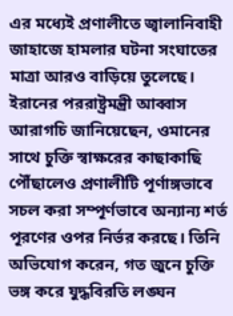এর মধ্যেই প্রণালীতে জ্বালানিবাহী জাহাজে হামলার ঘটনা সংঘাতের মাত্রা আরও বাড়িয়ে তুলেছে।
ইরানের পররাষ্ট্রমন্ত্রী আব্বাস আরাগচি জানিয়েছেন, ওমানের সাথে চুক্তি স্বাক্ষরের কাছাকাছি পৌঁছালেও প্রণালীটি পূর্ণাঙ্গভাবে সচল করা সম্পূর্ণভাবে অন্যান্য শর্ত পূরণের ওপর নির্ভর করছে। তিনি অভিযোগ করেন, গত জুনে চুক্তি ভঙ্গ করে যুদ্ধবিরতি লঙ্ঘন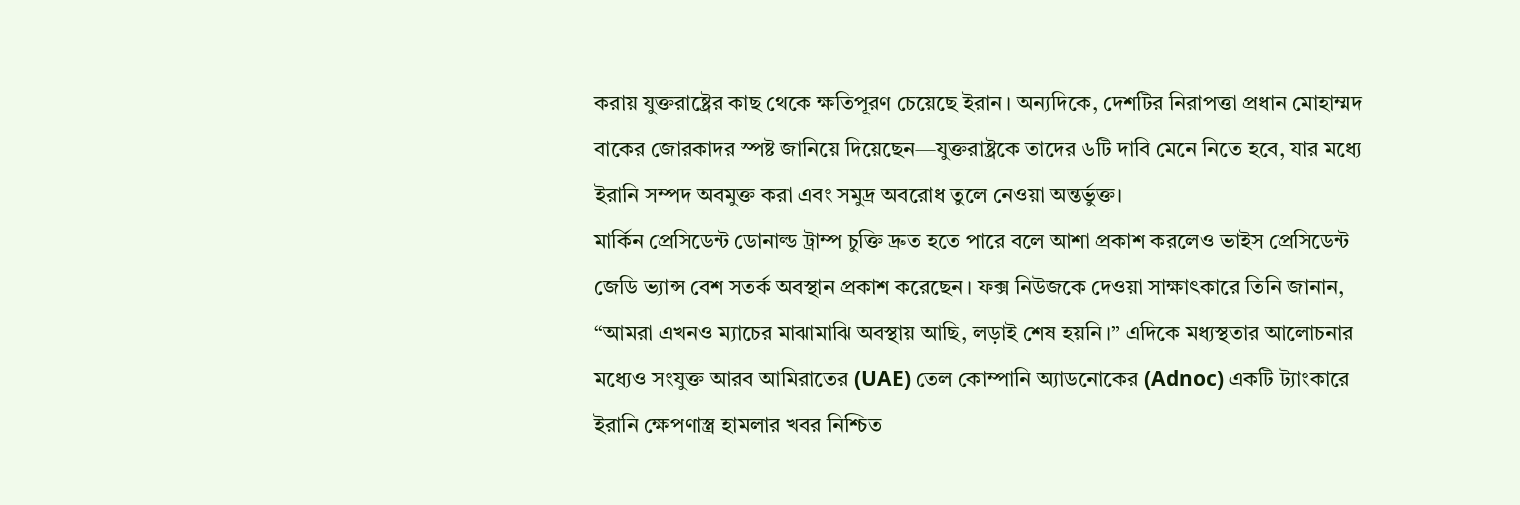করায় যুক্তরাষ্ট্রের কাছ থেকে ক্ষতিপূরণ চেয়েছে ইরান। অন্যদিকে, দেশটির নিরাপত্তা প্রধান মোহাম্মদ বাকের জোরকাদর স্পষ্ট জানিয়ে দিয়েছেন—যুক্তরাষ্ট্রকে তাদের ৬টি দাবি মেনে নিতে হবে, যার মধ্যে ইরানি সম্পদ অবমুক্ত করা এবং সমুদ্র অবরোধ তুলে নেওয়া অন্তর্ভুক্ত।
মার্কিন প্রেসিডেন্ট ডোনাল্ড ট্রাম্প চুক্তি দ্রুত হতে পারে বলে আশা প্রকাশ করলেও ভাইস প্রেসিডেন্ট জেডি ভ্যান্স বেশ সতর্ক অবস্থান প্রকাশ করেছেন। ফক্স নিউজকে দেওয়া সাক্ষাৎকারে তিনি জানান, “আমরা এখনও ম্যাচের মাঝামাঝি অবস্থায় আছি, লড়াই শেষ হয়নি।” এদিকে মধ্যস্থতার আলোচনার মধ্যেও সংযুক্ত আরব আমিরাতের (UAE) তেল কোম্পানি অ্যাডনোকের (Adnoc) একটি ট্যাংকারে ইরানি ক্ষেপণাস্ত্র হামলার খবর নিশ্চিত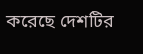করেছে দেশটির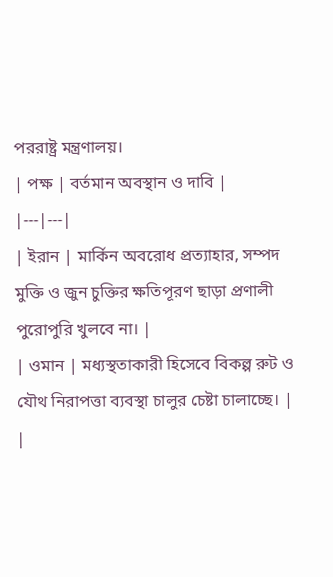পররাষ্ট্র মন্ত্রণালয়।
| পক্ষ | বর্তমান অবস্থান ও দাবি |
|---|---|
| ইরান | মার্কিন অবরোধ প্রত্যাহার, সম্পদ মুক্তি ও জুন চুক্তির ক্ষতিপূরণ ছাড়া প্রণালী পুরোপুরি খুলবে না। |
| ওমান | মধ্যস্থতাকারী হিসেবে বিকল্প রুট ও যৌথ নিরাপত্তা ব্যবস্থা চালুর চেষ্টা চালাচ্ছে। |
|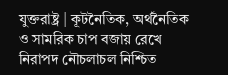যুক্তরাষ্ট্র | কূটনৈতিক, অর্থনৈতিক ও সামরিক চাপ বজায় রেখে নিরাপদ নৌচলাচল নিশ্চিত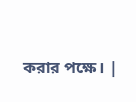করার পক্ষে। |